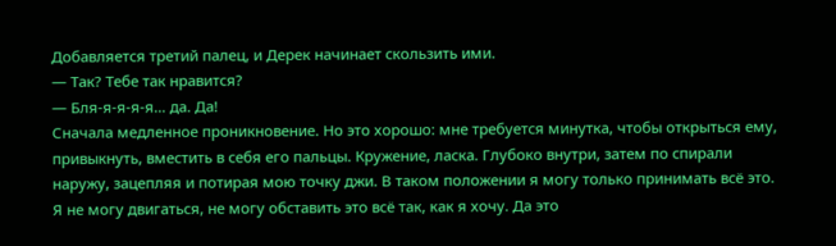Добавляется третий палец, и Дерек начинает скользить ими.
— Так? Тебе так нравится?
— Бля-я-я-я-я… да. Да!
Сначала медленное проникновение. Но это хорошо: мне требуется минутка, чтобы открыться ему, привыкнуть, вместить в себя его пальцы. Кружение, ласка. Глубоко внутри, затем по спирали наружу, зацепляя и потирая мою точку джи. В таком положении я могу только принимать всё это. Я не могу двигаться, не могу обставить это всё так, как я хочу. Да это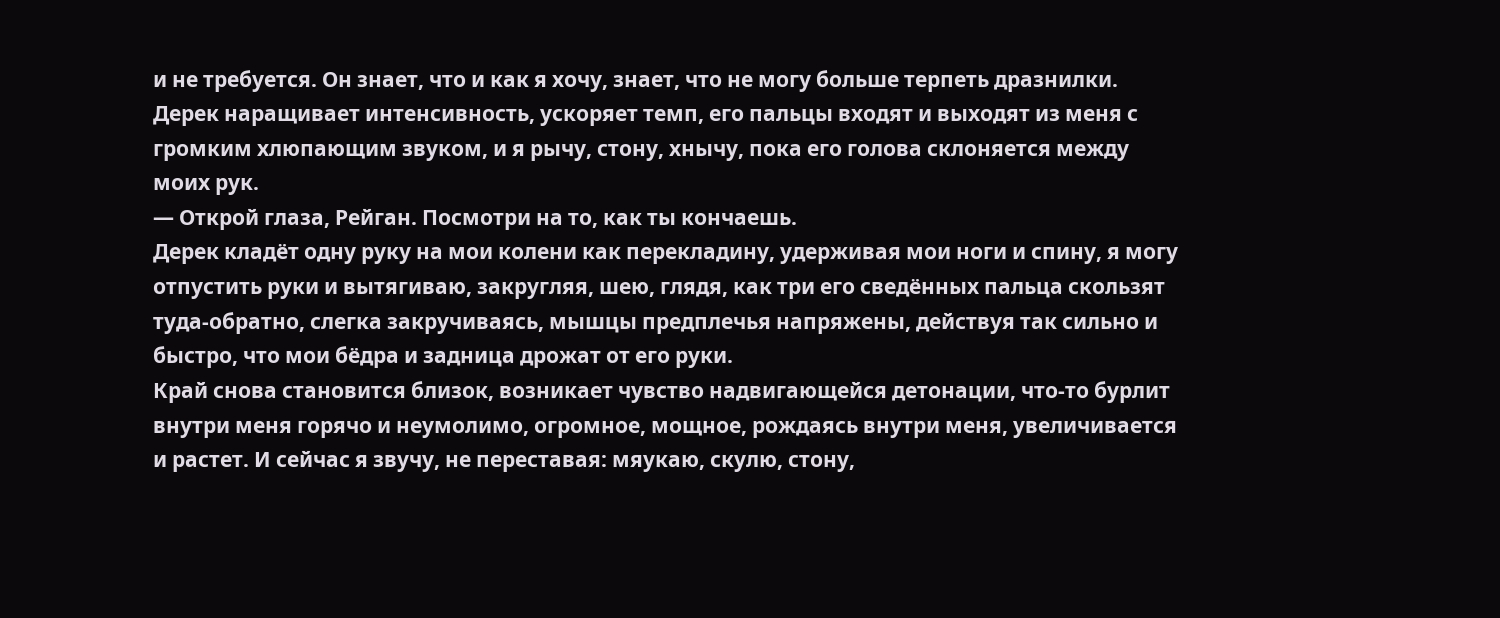и не требуется. Он знает, что и как я хочу, знает, что не могу больше терпеть дразнилки. Дерек наращивает интенсивность, ускоряет темп, его пальцы входят и выходят из меня с громким хлюпающим звуком, и я рычу, стону, хнычу, пока его голова склоняется между моих рук.
— Открой глаза, Рейган. Посмотри на то, как ты кончаешь.
Дерек кладёт одну руку на мои колени как перекладину, удерживая мои ноги и спину, я могу отпустить руки и вытягиваю, закругляя, шею, глядя, как три его сведённых пальца скользят туда-обратно, слегка закручиваясь, мышцы предплечья напряжены, действуя так сильно и быстро, что мои бёдра и задница дрожат от его руки.
Край снова становится близок, возникает чувство надвигающейся детонации, что-то бурлит внутри меня горячо и неумолимо, огромное, мощное, рождаясь внутри меня, увеличивается и растет. И сейчас я звучу, не переставая: мяукаю, скулю, стону,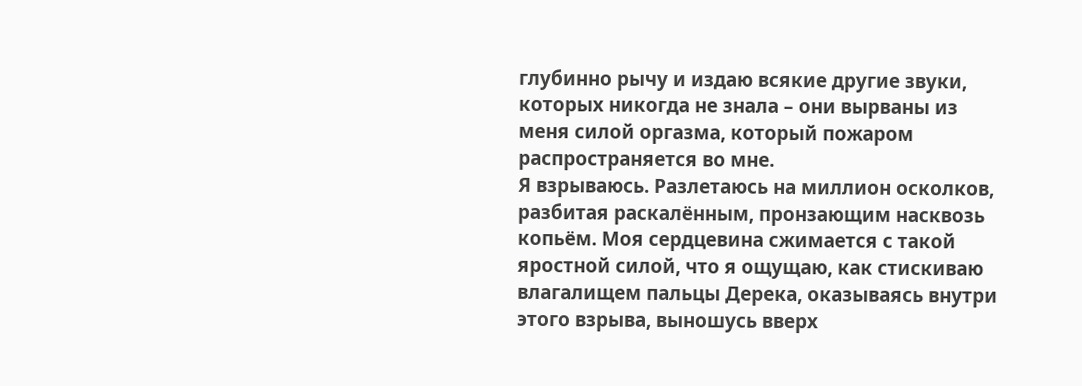глубинно рычу и издаю всякие другие звуки, которых никогда не знала – они вырваны из меня силой оргазма, который пожаром распространяется во мне.
Я взрываюсь. Разлетаюсь на миллион осколков, разбитая раскалённым, пронзающим насквозь копьём. Моя сердцевина сжимается с такой яростной силой, что я ощущаю, как стискиваю влагалищем пальцы Дерека, оказываясь внутри этого взрыва, выношусь вверх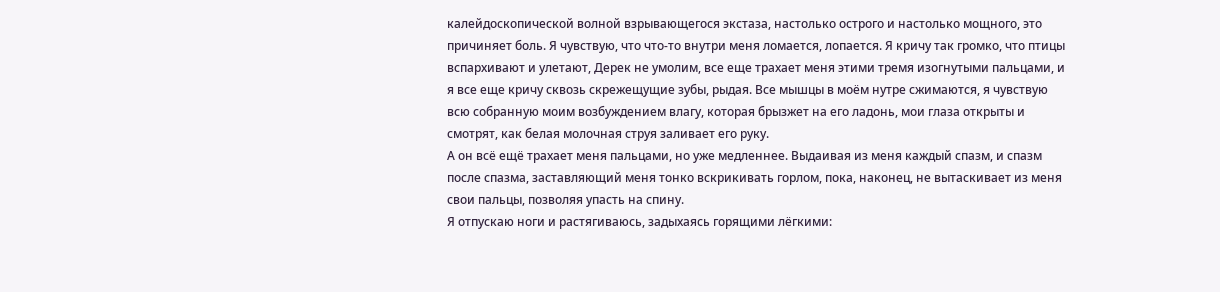калейдоскопической волной взрывающегося экстаза, настолько острого и настолько мощного, это причиняет боль. Я чувствую, что что-то внутри меня ломается, лопается. Я кричу так громко, что птицы вспархивают и улетают, Дерек не умолим, все еще трахает меня этими тремя изогнутыми пальцами, и я все еще кричу сквозь скрежещущие зубы, рыдая. Все мышцы в моём нутре сжимаются, я чувствую всю собранную моим возбуждением влагу, которая брызжет на его ладонь, мои глаза открыты и смотрят, как белая молочная струя заливает его руку.
А он всё ещё трахает меня пальцами, но уже медленнее. Выдаивая из меня каждый спазм, и спазм после спазма, заставляющий меня тонко вскрикивать горлом, пока, наконец, не вытаскивает из меня свои пальцы, позволяя упасть на спину.
Я отпускаю ноги и растягиваюсь, задыхаясь горящими лёгкими: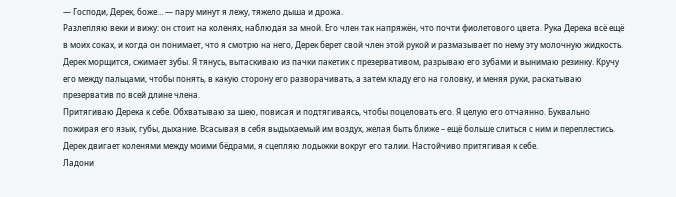— Господи, Дерек, боже… — пару минут я лежу, тяжело дыша и дрожа.
Разлепляю веки и вижу: он стоит на коленях, наблюдая за мной. Его член так напряжён, что почти фиолетового цвета. Рука Дерека всё ещё в моих соках, и когда он понимает, что я смотрю на него, Дерек берет свой член этой рукой и размазывает по нему эту молочную жидкость. Дерек морщится, сжимает зубы. Я тянусь, вытаскиваю из пачки пакетик с презервативом, разрываю его зубами и вынимаю резинку. Кручу его между пальцами, чтобы понять, в какую сторону его разворачивать, а затем кладу его на головку, и меняя руки, раскатываю презерватив по всей длине члена.
Притягиваю Дерека к себе. Обхватываю за шею, повисая и подтягиваясь, чтобы поцеловать его. Я целую его отчаянно. Буквально пожирая его язык, губы, дыхание. Всасывая в себя выдыхаемый им воздух, желая быть ближе – ещё больше слиться с ним и переплестись. Дерек двигает коленями между моими бёдрами, я сцепляю лодыжки вокруг его талии. Настойчиво притягивая к себе.
Ладони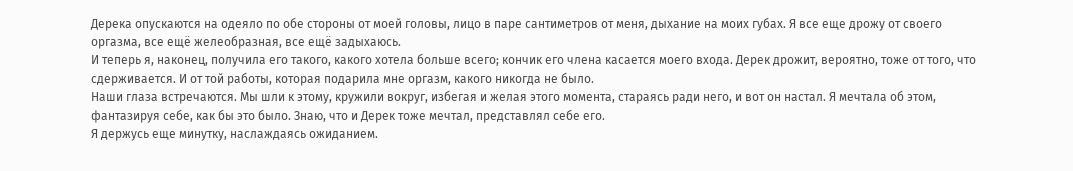Дерека опускаются на одеяло по обе стороны от моей головы, лицо в паре сантиметров от меня, дыхание на моих губах. Я все еще дрожу от своего оргазма, все ещё желеобразная, все ещё задыхаюсь.
И теперь я, наконец, получила его такого, какого хотела больше всего; кончик его члена касается моего входа. Дерек дрожит, вероятно, тоже от того, что сдерживается. И от той работы, которая подарила мне оргазм, какого никогда не было.
Наши глаза встречаются. Мы шли к этому, кружили вокруг, избегая и желая этого момента, стараясь ради него, и вот он настал. Я мечтала об этом, фантазируя себе, как бы это было. Знаю, что и Дерек тоже мечтал, представлял себе его.
Я держусь еще минутку, наслаждаясь ожиданием.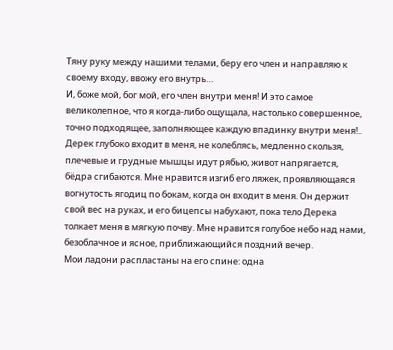Тяну руку между нашими телами, беру его член и направляю к своему входу, ввожу его внутрь…
И, боже мой, бог мой, его член внутри меня! И это самое великолепное, что я когда-либо ощущала, настолько совершенное, точно подходящее, заполняющее каждую впадинку внутри меня!..
Дерек глубоко входит в меня, не колеблясь, медленно скользя, плечевые и грудные мышцы идут рябью, живот напрягается, бёдра сгибаются. Мне нравится изгиб его ляжек, проявляющаяся вогнутость ягодиц по бокам, когда он входит в меня. Он держит свой вес на руках, и его бицепсы набухают, пока тело Дерека толкает меня в мягкую почву. Мне нравится голубое небо над нами, безоблачное и ясное, приближающийся поздний вечер.
Мои ладони распластаны на его спине: одна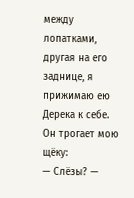между лопатками, другая на его заднице, я прижимаю ею Дерека к себе.
Он трогает мою щёку:
— Слёзы? —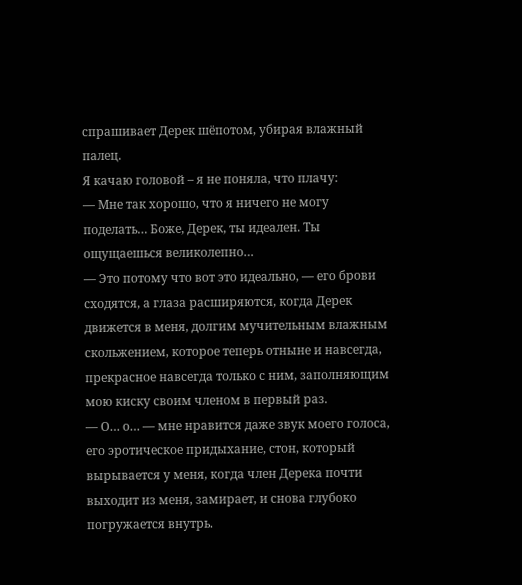спрашивает Дерек шёпотом, убирая влажный палец.
Я качаю головой – я не поняла, что плачу:
— Мне так хорошо, что я ничего не могу поделать… Боже, Дерек, ты идеален. Ты ощущаешься великолепно…
— Это потому что вот это идеально, — его брови сходятся, а глаза расширяются, когда Дерек движется в меня, долгим мучительным влажным скольжением, которое теперь отныне и навсегда, прекрасное навсегда только с ним, заполняющим мою киску своим членом в первый раз.
— О… о… — мне нравится даже звук моего голоса, его эротическое придыхание, стон, который вырывается у меня, когда член Дерека почти выходит из меня, замирает, и снова глубоко погружается внутрь.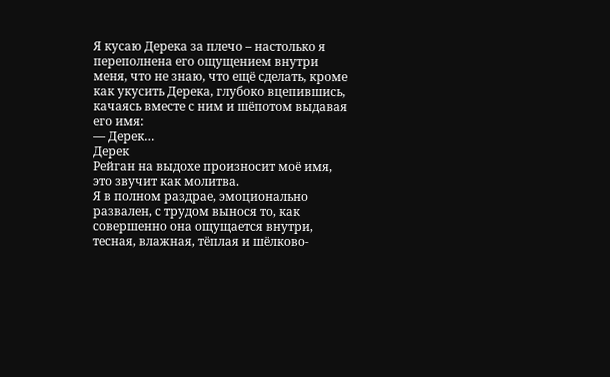Я кусаю Дерека за плечо – настолько я переполнена его ощущением внутри меня, что не знаю, что ещё сделать, кроме как укусить Дерека, глубоко вцепившись, качаясь вместе с ним и шёпотом выдавая его имя:
— Дерек…
Дерек
Рейган на выдохе произносит моё имя, это звучит как молитва.
Я в полном раздрае, эмоционально развален, с трудом вынося то, как совершенно она ощущается внутри, тесная, влажная, тёплая и шёлково-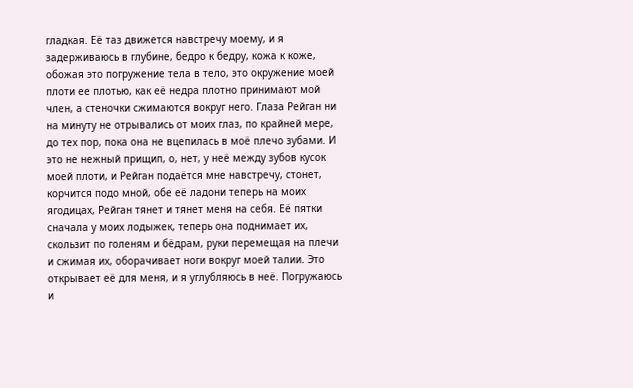гладкая. Её таз движется навстречу моему, и я задерживаюсь в глубине, бедро к бедру, кожа к коже, обожая это погружение тела в тело, это окружение моей плоти ее плотью, как её недра плотно принимают мой член, а стеночки сжимаются вокруг него. Глаза Рейган ни на минуту не отрывались от моих глаз, по крайней мере, до тех пор, пока она не вцепилась в моё плечо зубами. И это не нежный прищип, о, нет, у неё между зубов кусок моей плоти, и Рейган подаётся мне навстречу, стонет, корчится подо мной, обе её ладони теперь на моих ягодицах, Рейган тянет и тянет меня на себя. Её пятки сначала у моих лодыжек, теперь она поднимает их, скользит по голеням и бёдрам, руки перемещая на плечи и сжимая их, оборачивает ноги вокруг моей талии. Это открывает её для меня, и я углубляюсь в неё. Погружаюсь и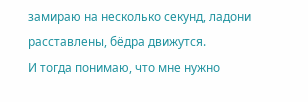замираю на несколько секунд, ладони расставлены, бёдра движутся.
И тогда понимаю, что мне нужно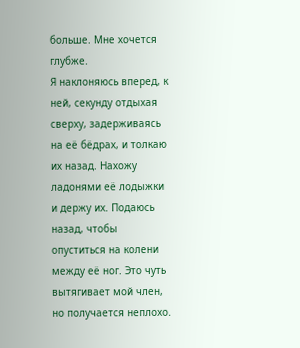больше. Мне хочется глубже.
Я наклоняюсь вперед, к ней, секунду отдыхая сверху, задерживаясь на её бёдрах, и толкаю их назад. Нахожу ладонями её лодыжки и держу их. Подаюсь назад, чтобы опуститься на колени между её ног. Это чуть вытягивает мой член, но получается неплохо.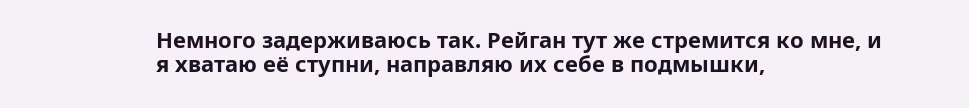Немного задерживаюсь так. Рейган тут же стремится ко мне, и я хватаю её ступни, направляю их себе в подмышки,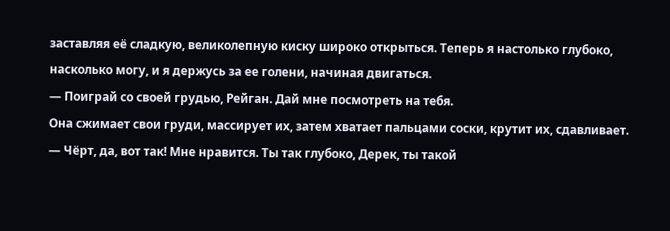заставляя её сладкую, великолепную киску широко открыться. Теперь я настолько глубоко, насколько могу, и я держусь за ее голени, начиная двигаться.
— Поиграй со своей грудью, Рейган. Дай мне посмотреть на тебя.
Она сжимает свои груди, массирует их, затем хватает пальцами соски, крутит их, сдавливает.
— Чёрт, да, вот так! Мне нравится. Ты так глубоко, Дерек, ты такой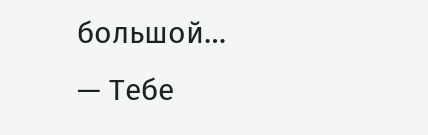большой…
— Тебе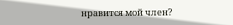нравится мой член?